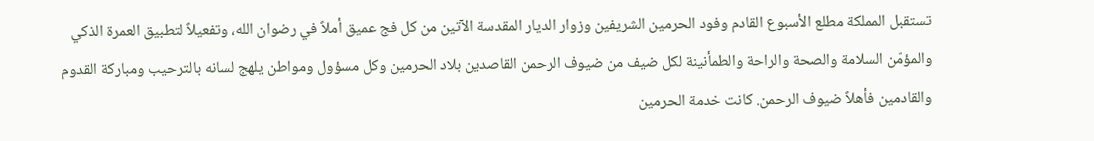تستقبل المملكة مطلع الأسبوع القادم وفود الحرمين الشريفين وزوار الديار المقدسة الآتين من كل فج عميق أملاً في رضوان الله، وتفعيلاً لتطبيق العمرة الذكي والمؤمّن السلامة والصحة والراحة والطمأنينة لكل ضيف من ضيوف الرحمن القاصدين بلاد الحرمين وكل مسؤول ومواطن يلهج لسانه بالترحيب ومباركة القدوم والقادمين فأهلاً ضيوف الرحمن. كانت خدمة الحرمين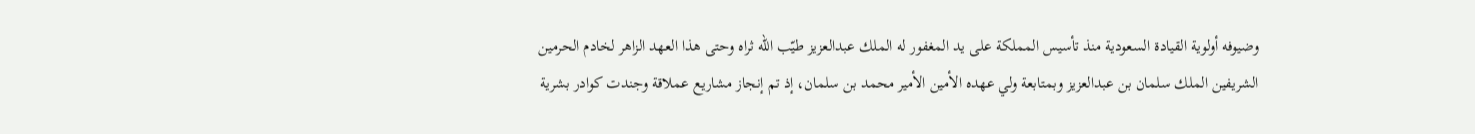وضيوفه أولوية القيادة السعودية منذ تأسيس المملكة على يد المغفور له الملك عبدالعزيز طيّب الله ثراه وحتى هذا العهد الزاهر لخادم الحرمين الشريفين الملك سلمان بن عبدالعزيز وبمتابعة ولي عهده الأمين الأمير محمد بن سلمان، إذ تم إنجاز مشاريع عملاقة وجندت كوادر بشرية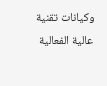وكيانات تقنية عالية الفعالية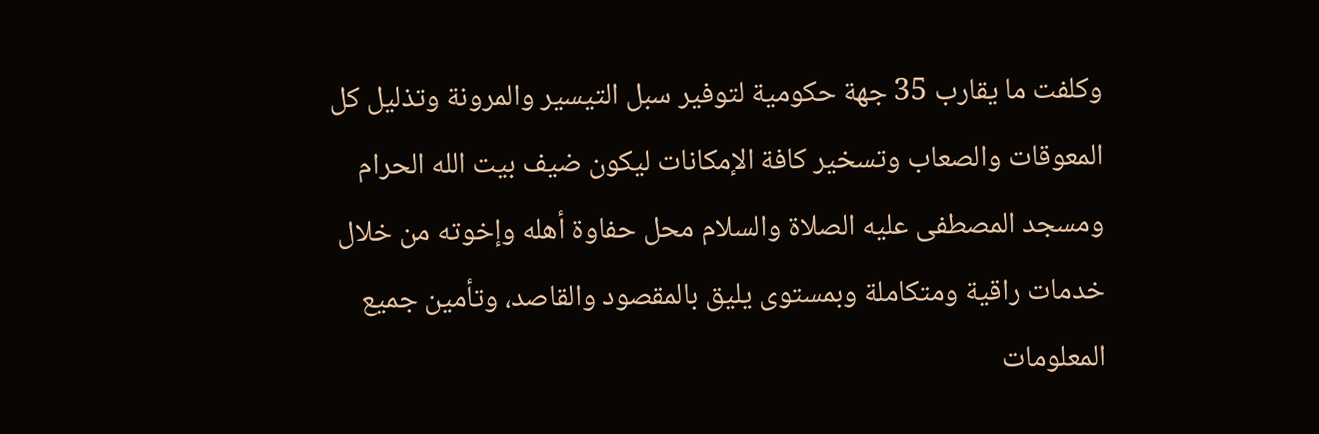وكلفت ما يقارب 35 جهة حكومية لتوفير سبل التيسير والمرونة وتذليل كل المعوقات والصعاب وتسخير كافة الإمكانات ليكون ضيف بيت الله الحرام ومسجد المصطفى عليه الصلاة والسلام محل حفاوة أهله وإخوته من خلال خدمات راقية ومتكاملة وبمستوى يليق بالمقصود والقاصد، وتأمين جميع المعلومات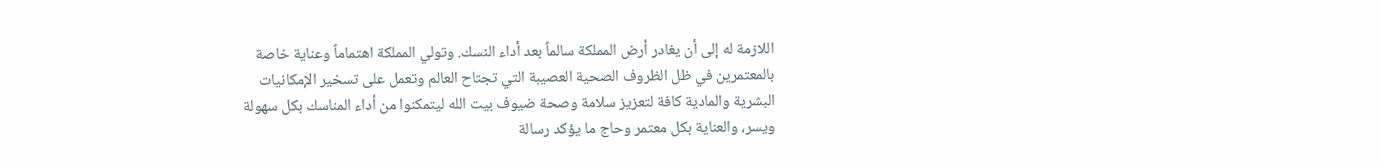اللازمة له إلى أن يغادر أرض المملكة سالماً بعد أداء النسك. وتولي المملكة اهتماماً وعناية خاصة بالمعتمرين في ظل الظروف الصحية العصيبة التي تجتاح العالم وتعمل على تسخير الإمكانيات البشرية والمادية كافة لتعزيز سلامة وصحة ضيوف بيت الله ليتمكنوا من أداء المناسك بكل سهولة ويسر، والعناية بكل معتمر وحاج ما يؤكد رسالة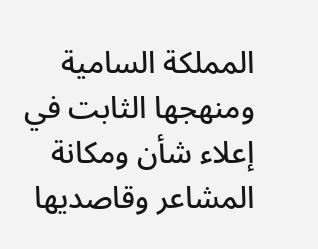المملكة السامية ومنهجها الثابت في إعلاء شأن ومكانة المشاعر وقاصديها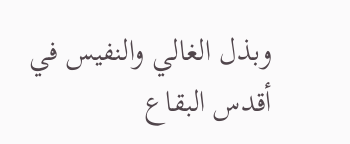وبذل الغالي والنفيس في أقدس البقاع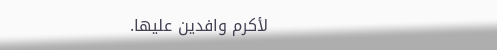لأكرم وافدين عليها.